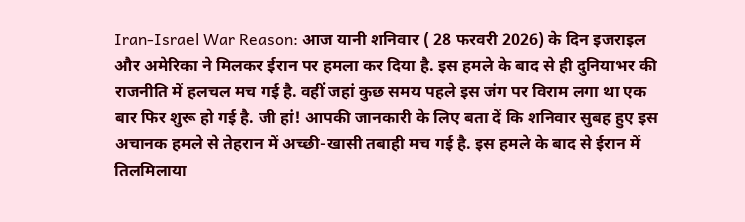Iran-Israel War Reason: आज यानी शनिवार ( 28 फरवरी 2026) के दिन इजराइल और अमेरिका ने मिलकर ईरान पर हमला कर दिया है. इस हमले के बाद से ही दुनियाभर की राजनीति में हलचल मच गई है. वहीं जहां कुछ समय पहले इस जंग पर विराम लगा था एक बार फिर शुरू हो गई है. जी हां! आपकी जानकारी के लिए बता दें कि शनिवार सुबह हुए इस अचानक हमले से तेहरान में अच्छी-खासी तबाही मच गई है. इस हमले के बाद से ईरान में तिलमिलाया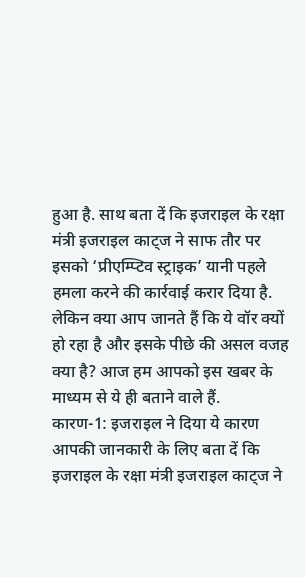हुआ है. साथ बता दें कि इजराइल के रक्षा मंत्री इजराइल काट्ज ने साफ तौर पर इसको ‘प्रीएम्प्टिव स्ट्राइक’ यानी पहले हमला करने की कार्रवाई करार दिया है. लेकिन क्या आप जानते हैं कि ये वॉर क्यों हो रहा है और इसके पीछे की असल वजह क्या है? आज हम आपको इस खबर के माध्यम से ये ही बताने वाले हैं.
कारण-1: इजराइल ने दिया ये कारण
आपकी जानकारी के लिए बता दें कि इजराइल के रक्षा मंत्री इजराइल काट्ज ने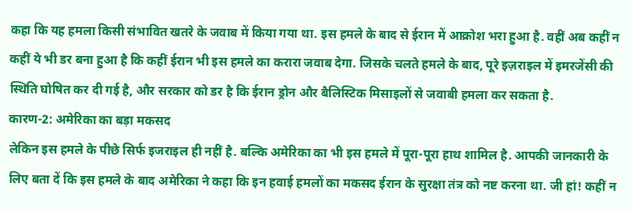कहा कि यह हमला किसी संभावित खतरे के जवाब में किया गया था. इस हमले के बाद से ईरान में आक्रोश भरा हुआ है. वहीं अब कहीं न कहीं ये भी डर बना हुआ है कि कहीं ईरान भी इस हमले का करारा जवाब देगा. जिसके चलते हमले के बाद, पूरे इज़राइल में इमरजेंसी की स्थिति घोषित कर दी गई है, और सरकार को डर है कि ईरान ड्रोन और बैलिस्टिक मिसाइलों से जवाबी हमला कर सकता है.
कारण-2: अमेरिका का बड़ा मकसद
लेकिन इस हमले के पीछे सिर्फ इजराइल ही नहीं है. बल्कि अमेरिका का भी इस हमले में पूरा-पूरा हाथ शामिल है. आपकी जानकारी के लिए बता दें कि इस हमले के बाद अमेरिका ने कहा कि इन हवाई हमलों का मकसद ईरान के सुरक्षा तंत्र को नष्ट करना था. जी हां! कहीं न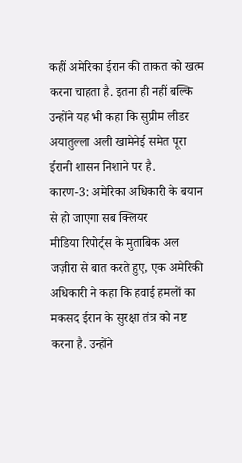कहीं अमेरिका ईरान की ताकत को खत्म करना चाहता है. इतना ही नहीं बल्कि उन्होंने यह भी कहा कि सुप्रीम लीडर अयातुल्ला अली खामेनेई समेत पूरा ईरानी शासन निशाने पर है.
कारण-3: अमेरिका अधिकारी के बयान से हो जाएगा सब क्लियर
मीडिया रिपोर्ट्स के मुताबिक अल जज़ीरा से बात करते हुए, एक अमेरिकी अधिकारी ने कहा कि हवाई हमलों का मकसद ईरान के सुरक्षा तंत्र को नष्ट करना है. उन्होंने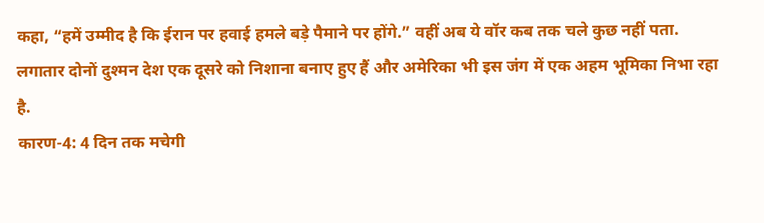कहा, “हमें उम्मीद है कि ईरान पर हवाई हमले बड़े पैमाने पर होंगे.” वहीं अब ये वॉर कब तक चले कुछ नहीं पता. लगातार दोनों दुश्मन देश एक दूसरे को निशाना बनाए हुए हैं और अमेरिका भी इस जंग में एक अहम भूमिका निभा रहा है.
कारण-4: 4 दिन तक मचेगी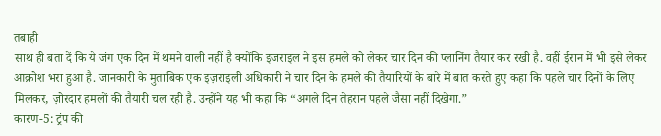तबाही
साथ ही बता दें कि ये जंग एक दिन में थमने वाली नहीं है क्योंकि इजराइल ने इस हमले को लेकर चार दिन की प्लानिंग तैयार कर रखी है. वहीं ईरान में भी इसे लेकर आक्रोश भरा हुआ है. जानकारी के मुताबिक एक इज़राइली अधिकारी ने चार दिन के हमले की तैयारियों के बारे में बात करते हुए कहा कि पहले चार दिनों के लिए मिलकर, ज़ोरदार हमलों की तैयारी चल रही है. उन्होंने यह भी कहा कि “अगले दिन तेहरान पहले जैसा नहीं दिखेगा.”
कारण-5: ट्रंप की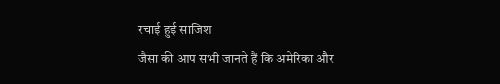रचाई हुई साजिश
जैसा की आप सभी जानते हैं कि अमेरिका और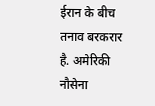ईरान के बीच तनाव बरकरार है. अमेरिकी नौसेना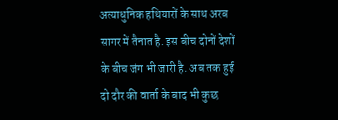अत्याधुनिक हथियारों के साथ अरब सागर में तैनात है. इस बीच दोनों देशों के बीच जंग भी जारी है. अब तक हुई दो दौर की वार्ता के बाद भी कुछ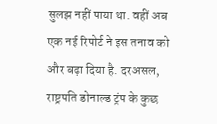सुलझ नहीं पाया था. वहीं अब एक नई रिपोर्ट ने इस तनाव को और बढ़ा दिया है. दरअसल, राष्ट्रपति डोनाल्ड ट्रंप के कुछ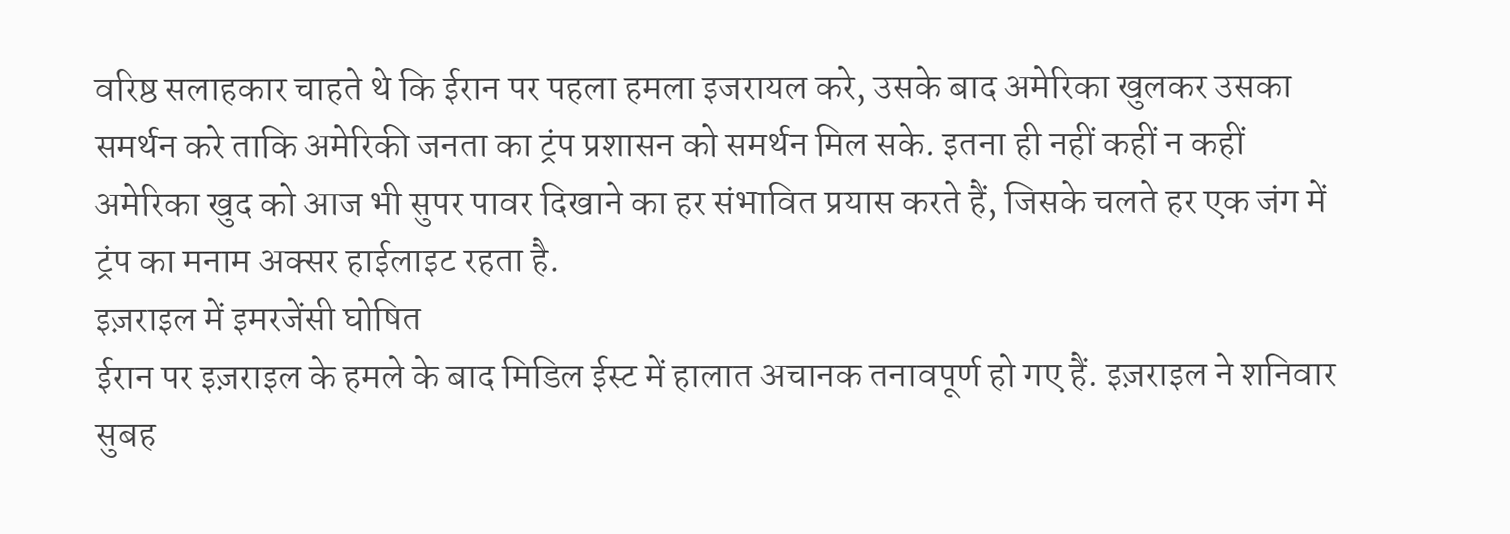वरिष्ठ सलाहकार चाहते थे कि ईरान पर पहला हमला इजरायल करे, उसके बाद अमेरिका खुलकर उसका समर्थन करे ताकि अमेरिकी जनता का ट्रंप प्रशासन को समर्थन मिल सके. इतना ही नहीं कहीं न कहीं अमेरिका खुद को आज भी सुपर पावर दिखाने का हर संभावित प्रयास करते हैं, जिसके चलते हर एक जंग में ट्रंप का मनाम अक्सर हाईलाइट रहता है.
इज़राइल में इमरजेंसी घोषित
ईरान पर इज़राइल के हमले के बाद मिडिल ईस्ट में हालात अचानक तनावपूर्ण हो गए हैं. इज़राइल ने शनिवार सुबह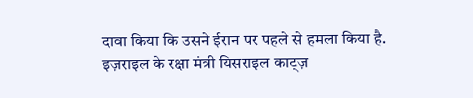दावा किया कि उसने ईरान पर पहले से हमला किया है. इज़राइल के रक्षा मंत्री यिसराइल काट्ज़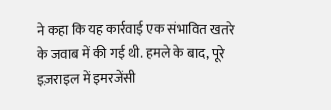ने कहा कि यह कार्रवाई एक संभावित खतरे के जवाब में की गई थी. हमले के बाद, पूरे इज़राइल में इमरजेंसी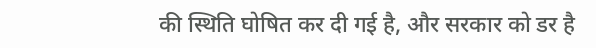की स्थिति घोषित कर दी गई है, और सरकार को डर है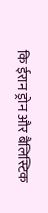कि ईरान ड्रोन और बैलिस्टिक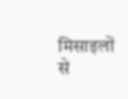मिसाइलों से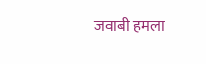जवाबी हमला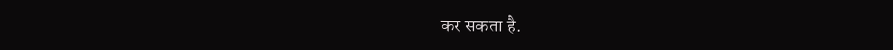कर सकता है.